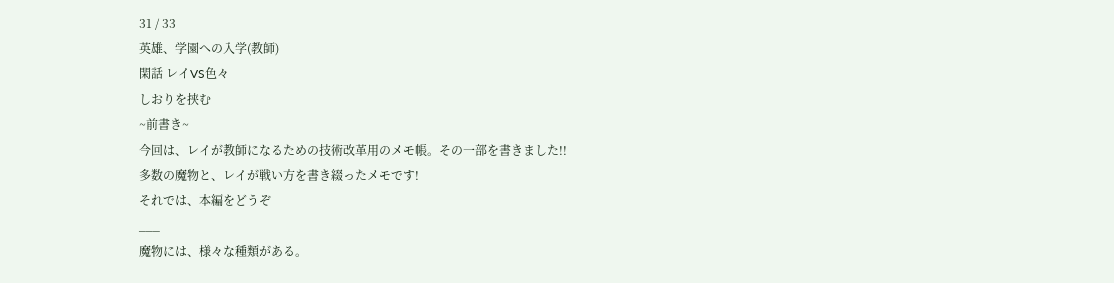31 / 33
英雄、学園への入学(教師)
閑話 レイVS色々
しおりを挟む
~前書き~
今回は、レイが教師になるための技術改革用のメモ帳。その一部を書きました!!
多数の魔物と、レイが戦い方を書き綴ったメモです!
それでは、本編をどうぞ
___
魔物には、様々な種類がある。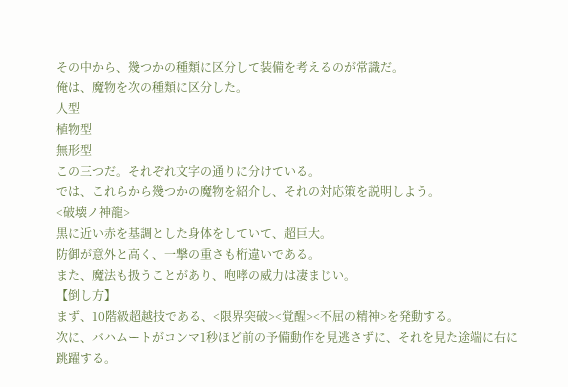その中から、幾つかの種類に区分して装備を考えるのが常識だ。
俺は、魔物を次の種類に区分した。
人型
植物型
無形型
この三つだ。それぞれ文字の通りに分けている。
では、これらから幾つかの魔物を紹介し、それの対応策を説明しよう。
<破壊ノ神龍>
黒に近い赤を基調とした身体をしていて、超巨大。
防御が意外と高く、一撃の重さも桁違いである。
また、魔法も扱うことがあり、咆哮の威力は凄まじい。
【倒し方】
まず、10階級超越技である、<限界突破><覚醒><不屈の精神>を発動する。
次に、バハムートがコンマ1秒ほど前の予備動作を見逃さずに、それを見た途端に右に跳躍する。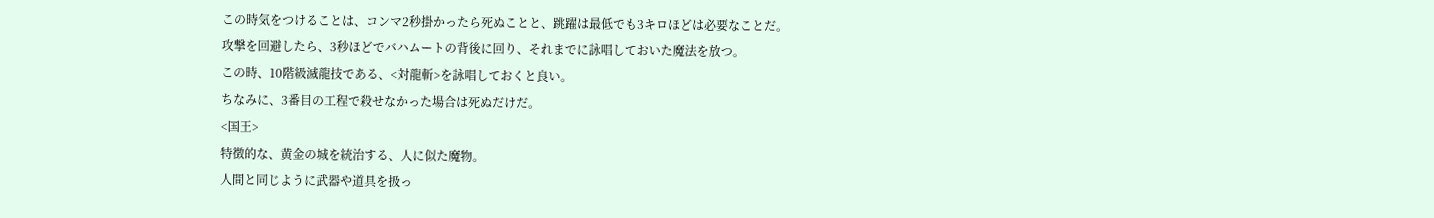この時気をつけることは、コンマ2秒掛かったら死ぬことと、跳躍は最低でも3キロほどは必要なことだ。
攻撃を回避したら、3秒ほどでバハムートの背後に回り、それまでに詠唱しておいた魔法を放つ。
この時、10階級滅龍技である、<対龍斬>を詠唱しておくと良い。
ちなみに、3番目の工程で殺せなかった場合は死ぬだけだ。
<国王>
特徴的な、黄金の城を統治する、人に似た魔物。
人間と同じように武器や道具を扱っ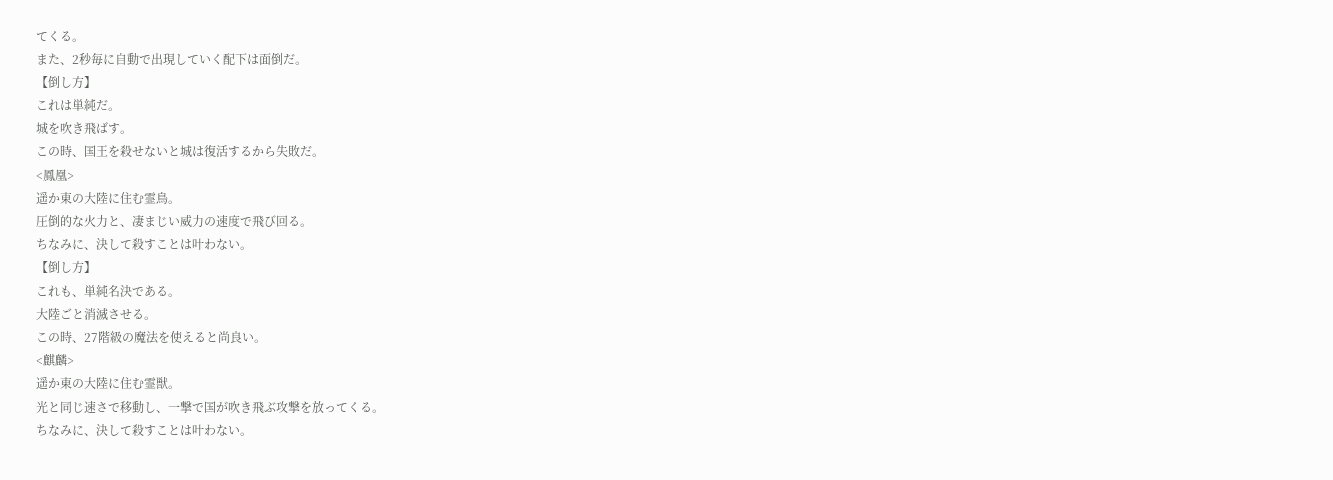てくる。
また、2秒毎に自動で出現していく配下は面倒だ。
【倒し方】
これは単純だ。
城を吹き飛ばす。
この時、国王を殺せないと城は復活するから失敗だ。
<鳳凰>
遥か東の大陸に住む霊鳥。
圧倒的な火力と、凄まじい威力の速度で飛び回る。
ちなみに、決して殺すことは叶わない。
【倒し方】
これも、単純名決である。
大陸ごと消滅させる。
この時、27階級の魔法を使えると尚良い。
<麒麟>
遥か東の大陸に住む霊獣。
光と同じ速さで移動し、一撃で国が吹き飛ぶ攻撃を放ってくる。
ちなみに、決して殺すことは叶わない。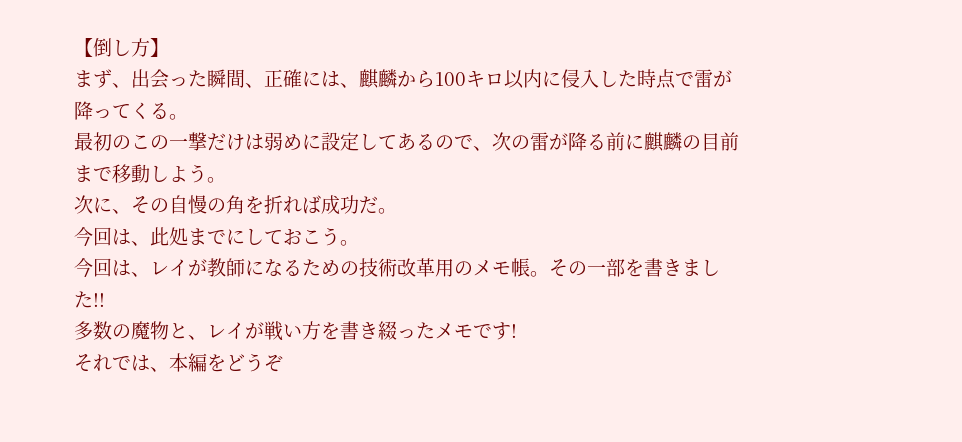【倒し方】
まず、出会った瞬間、正確には、麒麟から100キロ以内に侵入した時点で雷が降ってくる。
最初のこの一撃だけは弱めに設定してあるので、次の雷が降る前に麒麟の目前まで移動しよう。
次に、その自慢の角を折れば成功だ。
今回は、此処までにしておこう。
今回は、レイが教師になるための技術改革用のメモ帳。その一部を書きました!!
多数の魔物と、レイが戦い方を書き綴ったメモです!
それでは、本編をどうぞ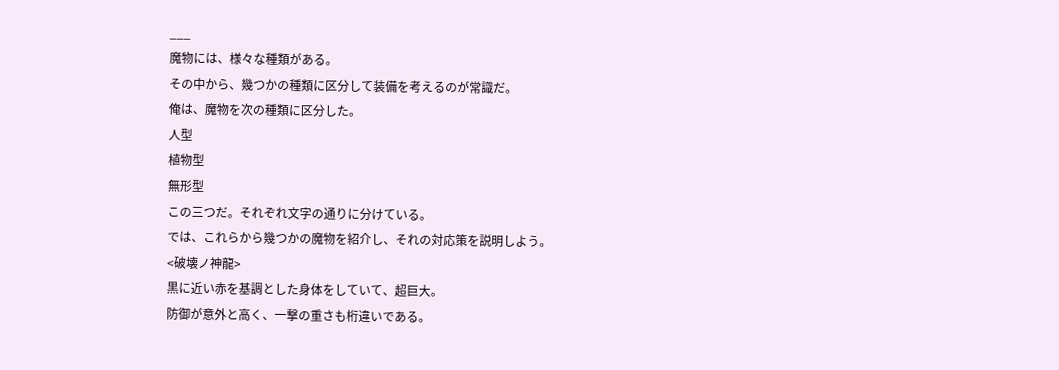___
魔物には、様々な種類がある。
その中から、幾つかの種類に区分して装備を考えるのが常識だ。
俺は、魔物を次の種類に区分した。
人型
植物型
無形型
この三つだ。それぞれ文字の通りに分けている。
では、これらから幾つかの魔物を紹介し、それの対応策を説明しよう。
<破壊ノ神龍>
黒に近い赤を基調とした身体をしていて、超巨大。
防御が意外と高く、一撃の重さも桁違いである。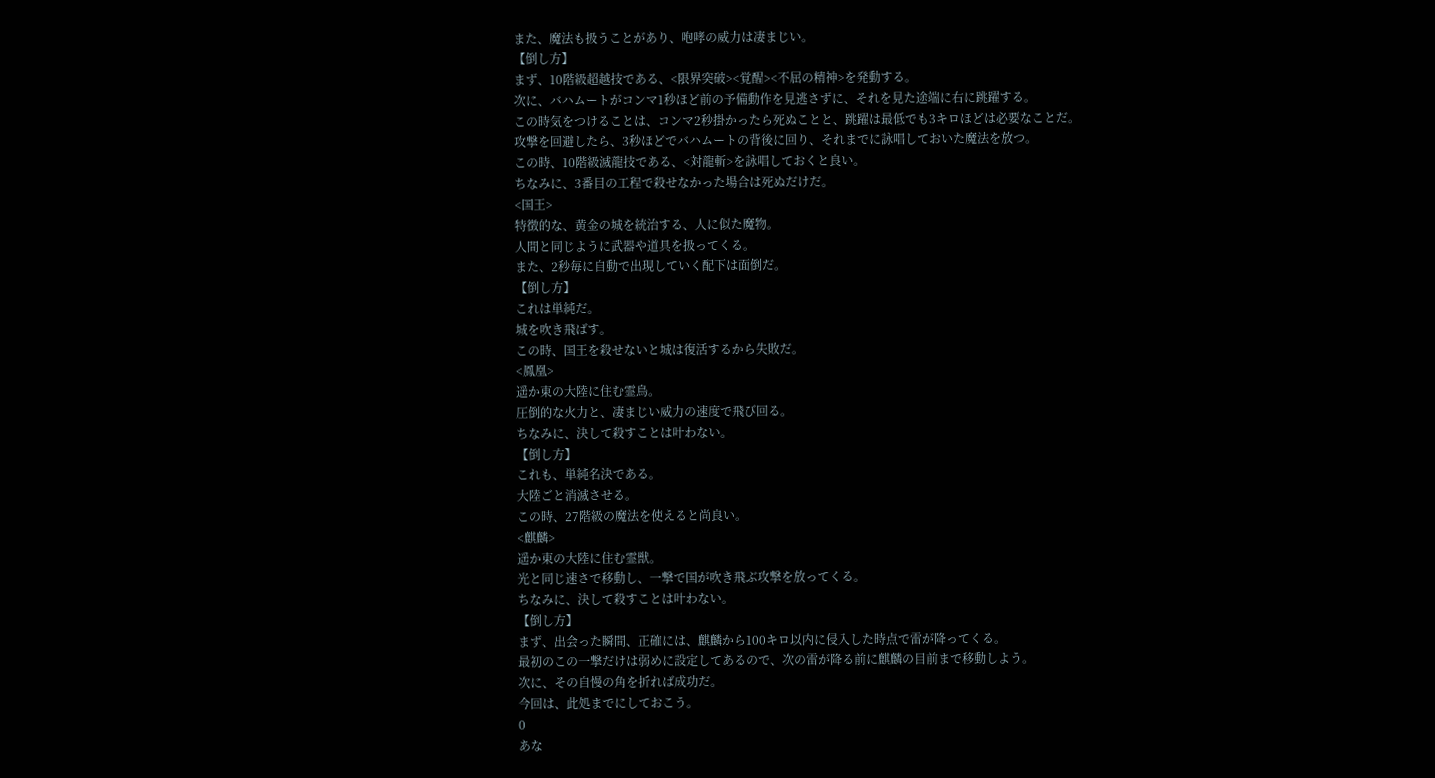また、魔法も扱うことがあり、咆哮の威力は凄まじい。
【倒し方】
まず、10階級超越技である、<限界突破><覚醒><不屈の精神>を発動する。
次に、バハムートがコンマ1秒ほど前の予備動作を見逃さずに、それを見た途端に右に跳躍する。
この時気をつけることは、コンマ2秒掛かったら死ぬことと、跳躍は最低でも3キロほどは必要なことだ。
攻撃を回避したら、3秒ほどでバハムートの背後に回り、それまでに詠唱しておいた魔法を放つ。
この時、10階級滅龍技である、<対龍斬>を詠唱しておくと良い。
ちなみに、3番目の工程で殺せなかった場合は死ぬだけだ。
<国王>
特徴的な、黄金の城を統治する、人に似た魔物。
人間と同じように武器や道具を扱ってくる。
また、2秒毎に自動で出現していく配下は面倒だ。
【倒し方】
これは単純だ。
城を吹き飛ばす。
この時、国王を殺せないと城は復活するから失敗だ。
<鳳凰>
遥か東の大陸に住む霊鳥。
圧倒的な火力と、凄まじい威力の速度で飛び回る。
ちなみに、決して殺すことは叶わない。
【倒し方】
これも、単純名決である。
大陸ごと消滅させる。
この時、27階級の魔法を使えると尚良い。
<麒麟>
遥か東の大陸に住む霊獣。
光と同じ速さで移動し、一撃で国が吹き飛ぶ攻撃を放ってくる。
ちなみに、決して殺すことは叶わない。
【倒し方】
まず、出会った瞬間、正確には、麒麟から100キロ以内に侵入した時点で雷が降ってくる。
最初のこの一撃だけは弱めに設定してあるので、次の雷が降る前に麒麟の目前まで移動しよう。
次に、その自慢の角を折れば成功だ。
今回は、此処までにしておこう。
0
あな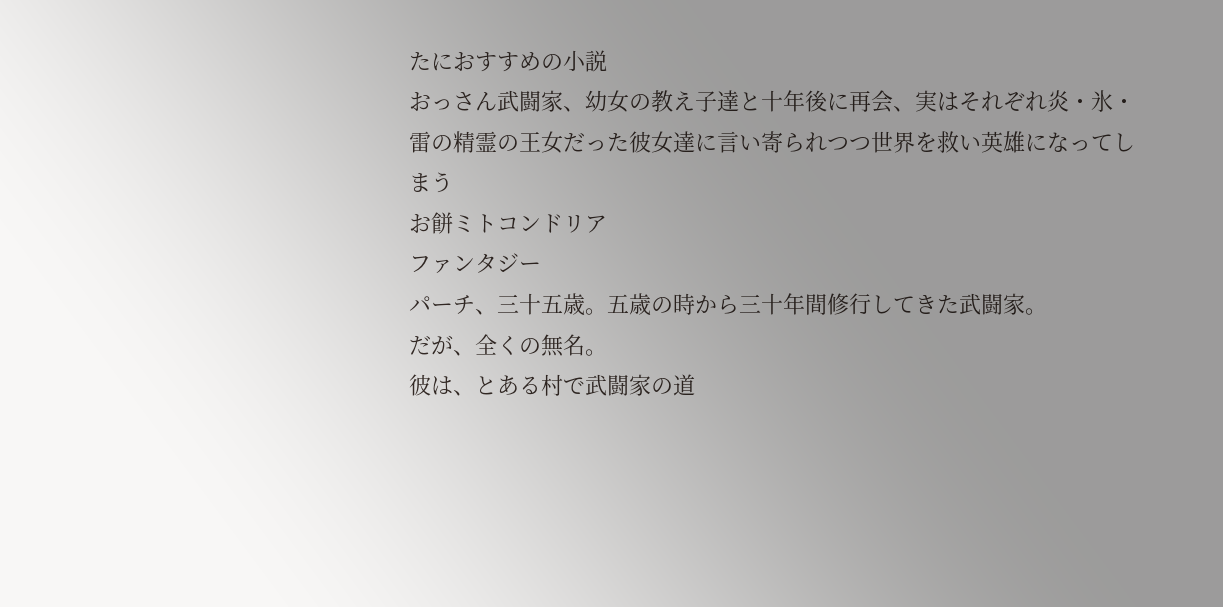たにおすすめの小説
おっさん武闘家、幼女の教え子達と十年後に再会、実はそれぞれ炎・氷・雷の精霊の王女だった彼女達に言い寄られつつ世界を救い英雄になってしまう
お餅ミトコンドリア
ファンタジー
パーチ、三十五歳。五歳の時から三十年間修行してきた武闘家。
だが、全くの無名。
彼は、とある村で武闘家の道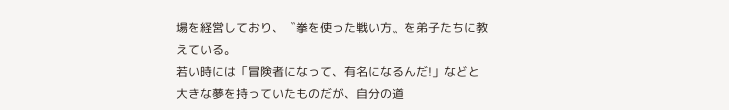場を経営しており、〝拳を使った戦い方〟を弟子たちに教えている。
若い時には「冒険者になって、有名になるんだ!」などと大きな夢を持っていたものだが、自分の道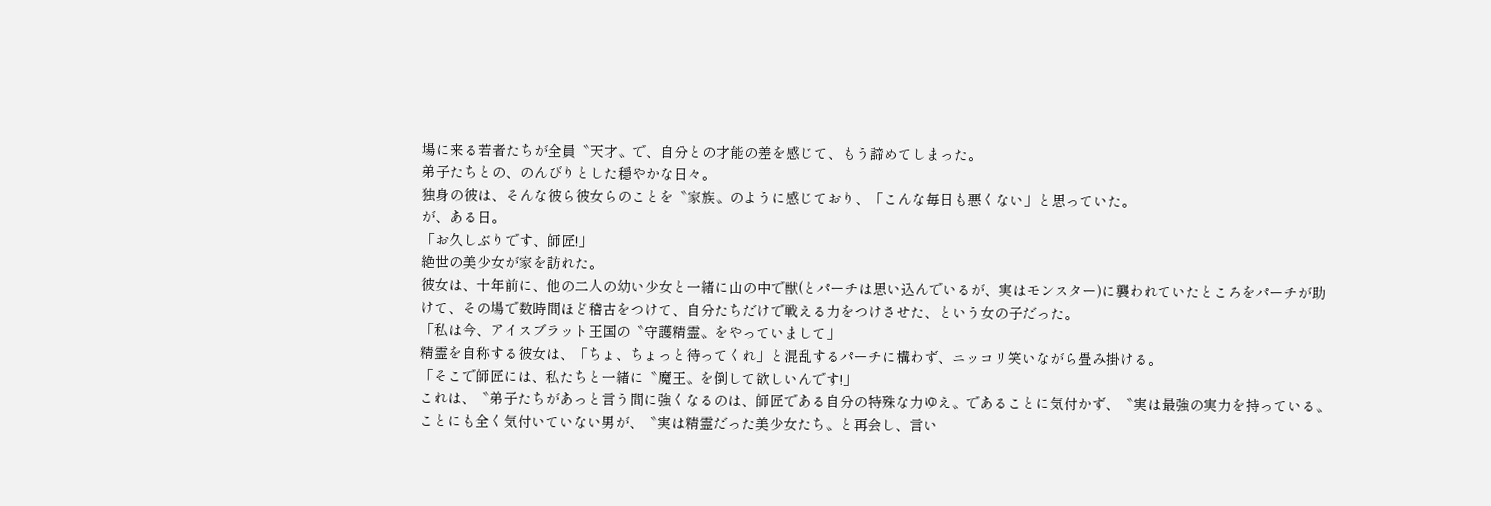場に来る若者たちが全員〝天才〟で、自分との才能の差を感じて、もう諦めてしまった。
弟子たちとの、のんびりとした穏やかな日々。
独身の彼は、そんな彼ら彼女らのことを〝家族〟のように感じており、「こんな毎日も悪くない」と思っていた。
が、ある日。
「お久しぶりです、師匠!」
絶世の美少女が家を訪れた。
彼女は、十年前に、他の二人の幼い少女と一緒に山の中で獣(とパーチは思い込んでいるが、実はモンスター)に襲われていたところをパーチが助けて、その場で数時間ほど稽古をつけて、自分たちだけで戦える力をつけさせた、という女の子だった。
「私は今、アイスブラット王国の〝守護精霊〟をやっていまして」
精霊を自称する彼女は、「ちょ、ちょっと待ってくれ」と混乱するパーチに構わず、ニッコリ笑いながら畳み掛ける。
「そこで師匠には、私たちと一緒に〝魔王〟を倒して欲しいんです!」
これは、〝弟子たちがあっと言う間に強くなるのは、師匠である自分の特殊な力ゆえ〟であることに気付かず、〝実は最強の実力を持っている〟ことにも全く気付いていない男が、〝実は精霊だった美少女たち〟と再会し、言い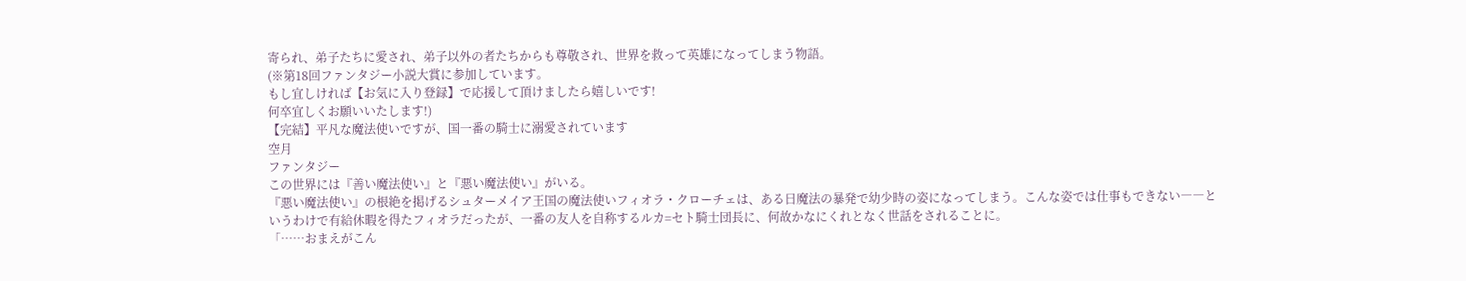寄られ、弟子たちに愛され、弟子以外の者たちからも尊敬され、世界を救って英雄になってしまう物語。
(※第18回ファンタジー小説大賞に参加しています。
もし宜しければ【お気に入り登録】で応援して頂けましたら嬉しいです!
何卒宜しくお願いいたします!)
【完結】平凡な魔法使いですが、国一番の騎士に溺愛されています
空月
ファンタジー
この世界には『善い魔法使い』と『悪い魔法使い』がいる。
『悪い魔法使い』の根絶を掲げるシュターメイア王国の魔法使いフィオラ・クローチェは、ある日魔法の暴発で幼少時の姿になってしまう。こんな姿では仕事もできない――というわけで有給休暇を得たフィオラだったが、一番の友人を自称するルカ=セト騎士団長に、何故かなにくれとなく世話をされることに。
「……おまえがこん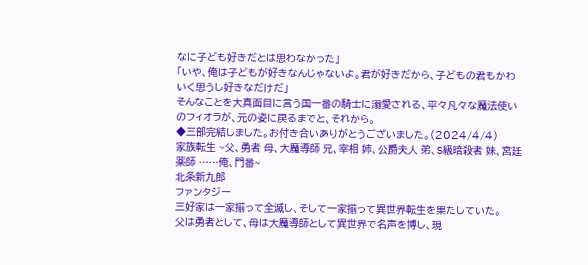なに子ども好きだとは思わなかった」
「いや、俺は子どもが好きなんじゃないよ。君が好きだから、子どもの君もかわいく思うし好きなだけだ」
そんなことを大真面目に言う国一番の騎士に溺愛される、平々凡々な魔法使いのフィオラが、元の姿に戻るまでと、それから。
◆三部完結しました。お付き合いありがとうございました。(2024/4/4)
家族転生 ~父、勇者 母、大魔導師 兄、宰相 姉、公爵夫人 弟、S級暗殺者 妹、宮廷薬師 ……俺、門番~
北条新九郎
ファンタジー
三好家は一家揃って全滅し、そして一家揃って異世界転生を果たしていた。
父は勇者として、母は大魔導師として異世界で名声を博し、現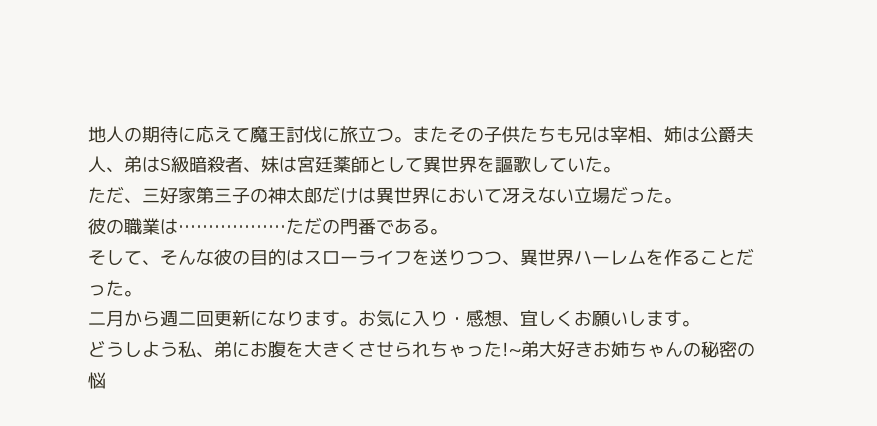地人の期待に応えて魔王討伐に旅立つ。またその子供たちも兄は宰相、姉は公爵夫人、弟はS級暗殺者、妹は宮廷薬師として異世界を謳歌していた。
ただ、三好家第三子の神太郎だけは異世界において冴えない立場だった。
彼の職業は………………ただの門番である。
そして、そんな彼の目的はスローライフを送りつつ、異世界ハーレムを作ることだった。
二月から週二回更新になります。お気に入り・感想、宜しくお願いします。
どうしよう私、弟にお腹を大きくさせられちゃった!~弟大好きお姉ちゃんの秘密の悩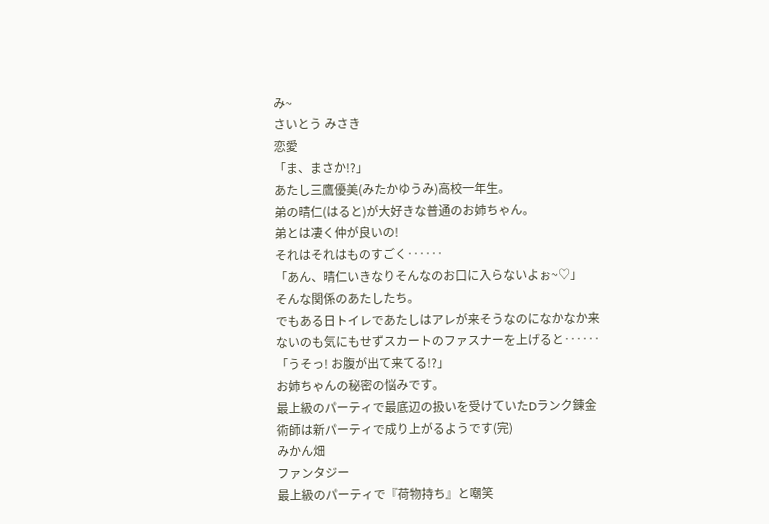み~
さいとう みさき
恋愛
「ま、まさか!?」
あたし三鷹優美(みたかゆうみ)高校一年生。
弟の晴仁(はると)が大好きな普通のお姉ちゃん。
弟とは凄く仲が良いの!
それはそれはものすごく‥‥‥
「あん、晴仁いきなりそんなのお口に入らないよぉ~♡」
そんな関係のあたしたち。
でもある日トイレであたしはアレが来そうなのになかなか来ないのも気にもせずスカートのファスナーを上げると‥‥‥
「うそっ! お腹が出て来てる!?」
お姉ちゃんの秘密の悩みです。
最上級のパーティで最底辺の扱いを受けていたDランク錬金術師は新パーティで成り上がるようです(完)
みかん畑
ファンタジー
最上級のパーティで『荷物持ち』と嘲笑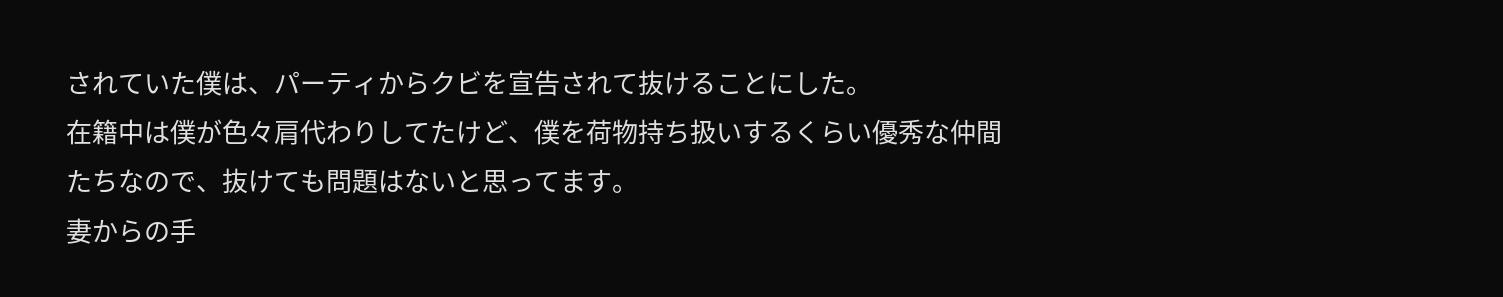されていた僕は、パーティからクビを宣告されて抜けることにした。
在籍中は僕が色々肩代わりしてたけど、僕を荷物持ち扱いするくらい優秀な仲間たちなので、抜けても問題はないと思ってます。
妻からの手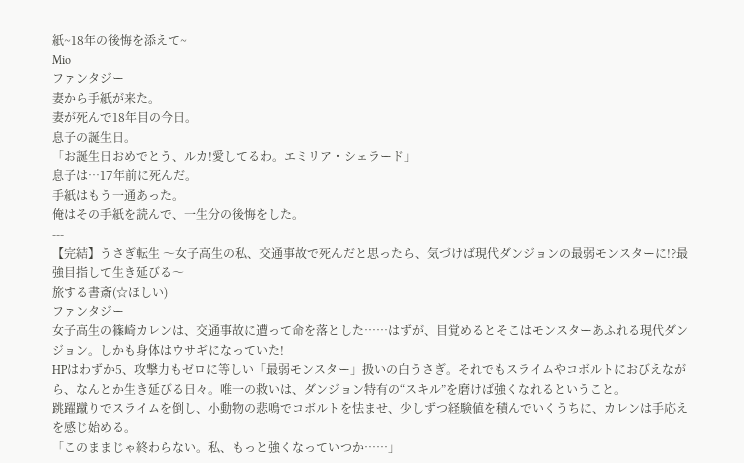紙~18年の後悔を添えて~
Mio
ファンタジー
妻から手紙が来た。
妻が死んで18年目の今日。
息子の誕生日。
「お誕生日おめでとう、ルカ!愛してるわ。エミリア・シェラード」
息子は…17年前に死んだ。
手紙はもう一通あった。
俺はその手紙を読んで、一生分の後悔をした。
---
【完結】うさぎ転生 〜女子高生の私、交通事故で死んだと思ったら、気づけば現代ダンジョンの最弱モンスターに!?最強目指して生き延びる〜
旅する書斎(☆ほしい)
ファンタジー
女子高生の篠崎カレンは、交通事故に遭って命を落とした……はずが、目覚めるとそこはモンスターあふれる現代ダンジョン。しかも身体はウサギになっていた!
HPはわずか5、攻撃力もゼロに等しい「最弱モンスター」扱いの白うさぎ。それでもスライムやコボルトにおびえながら、なんとか生き延びる日々。唯一の救いは、ダンジョン特有の“スキル”を磨けば強くなれるということ。
跳躍蹴りでスライムを倒し、小動物の悲鳴でコボルトを怯ませ、少しずつ経験値を積んでいくうちに、カレンは手応えを感じ始める。
「このままじゃ終わらない。私、もっと強くなっていつか……」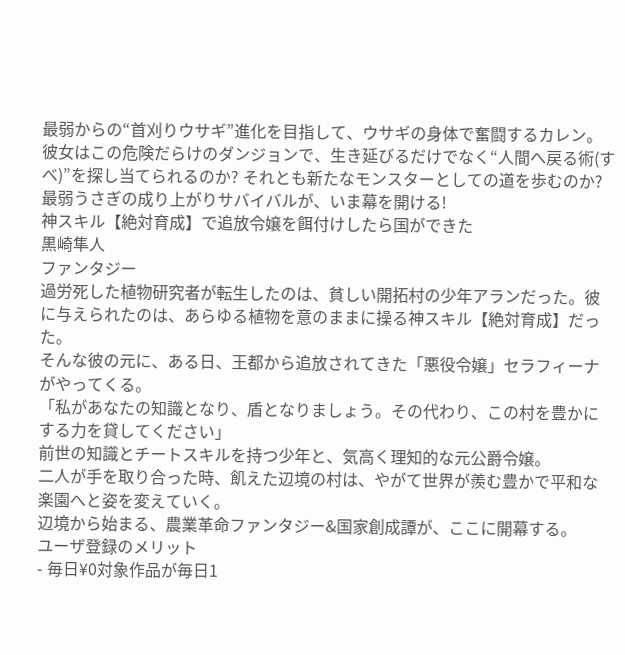最弱からの“首刈りウサギ”進化を目指して、ウサギの身体で奮闘するカレン。彼女はこの危険だらけのダンジョンで、生き延びるだけでなく“人間へ戻る術(すべ)”を探し当てられるのか? それとも新たなモンスターとしての道を歩むのか?最弱うさぎの成り上がりサバイバルが、いま幕を開ける!
神スキル【絶対育成】で追放令嬢を餌付けしたら国ができた
黒崎隼人
ファンタジー
過労死した植物研究者が転生したのは、貧しい開拓村の少年アランだった。彼に与えられたのは、あらゆる植物を意のままに操る神スキル【絶対育成】だった。
そんな彼の元に、ある日、王都から追放されてきた「悪役令嬢」セラフィーナがやってくる。
「私があなたの知識となり、盾となりましょう。その代わり、この村を豊かにする力を貸してください」
前世の知識とチートスキルを持つ少年と、気高く理知的な元公爵令嬢。
二人が手を取り合った時、飢えた辺境の村は、やがて世界が羨む豊かで平和な楽園へと姿を変えていく。
辺境から始まる、農業革命ファンタジー&国家創成譚が、ここに開幕する。
ユーザ登録のメリット
- 毎日¥0対象作品が毎日1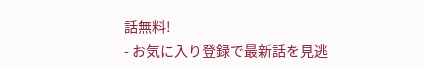話無料!
- お気に入り登録で最新話を見逃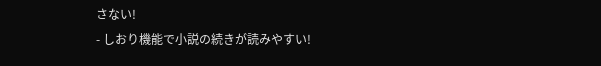さない!
- しおり機能で小説の続きが読みやすい!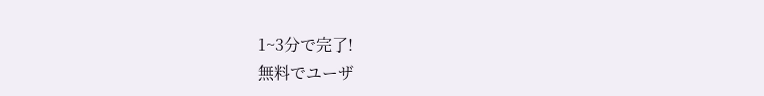1~3分で完了!
無料でユーザ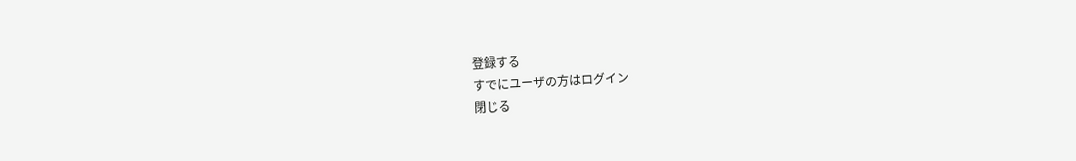登録する
すでにユーザの方はログイン
閉じる